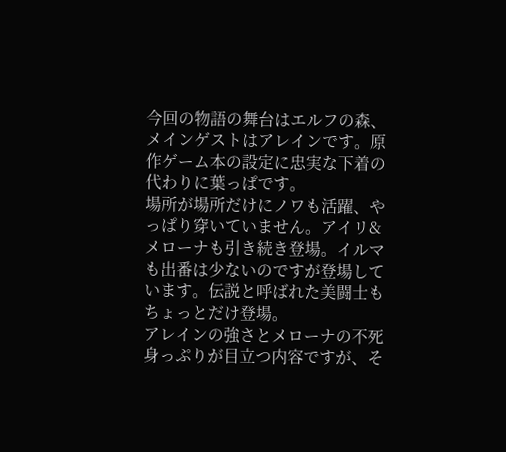今回の物語の舞台はエルフの森、メインゲストはアレインです。原作ゲーム本の設定に忠実な下着の代わりに葉っぱです。
場所が場所だけにノワも活躍、やっぱり穿いていません。アイリ&メローナも引き続き登場。イルマも出番は少ないのですが登場しています。伝説と呼ばれた美闘士もちょっとだけ登場。
アレインの強さとメローナの不死身っぷりが目立つ内容ですが、そ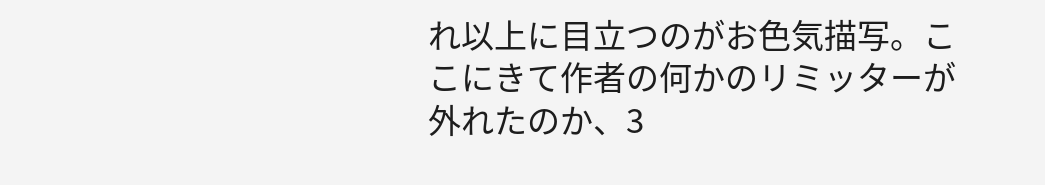れ以上に目立つのがお色気描写。ここにきて作者の何かのリミッターが外れたのか、3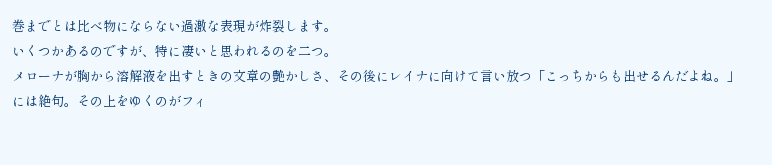巻までとは比べ物にならない過激な表現が炸裂します。
いくつかあるのですが、特に凄いと思われるのを二つ。
メローナが胸から溶解液を出すときの文章の艶かしさ、その後にレイナに向けて言い放つ「こっちからも出せるんだよね。」には絶句。その上をゆくのがフィ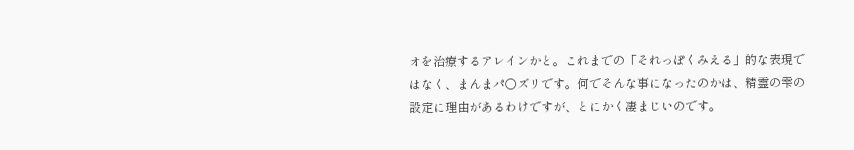オを治療するアレインかと。これまでの「それっぽくみえる」的な表現ではなく、まんまパ○ズリです。何でそんな事になったのかは、精霊の雫の設定に理由があるわけですが、とにかく凄まじいのです。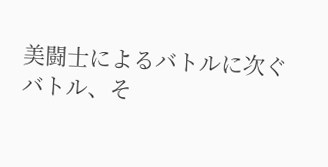美闘士によるバトルに次ぐバトル、そ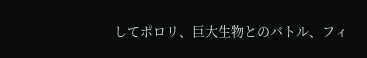してポロリ、巨大生物とのバトル、フィ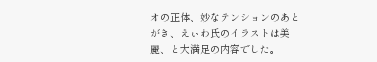オの正体、妙なテンションのあとがき、えぃわ氏のイラストは美麗、と大満足の内容でした。